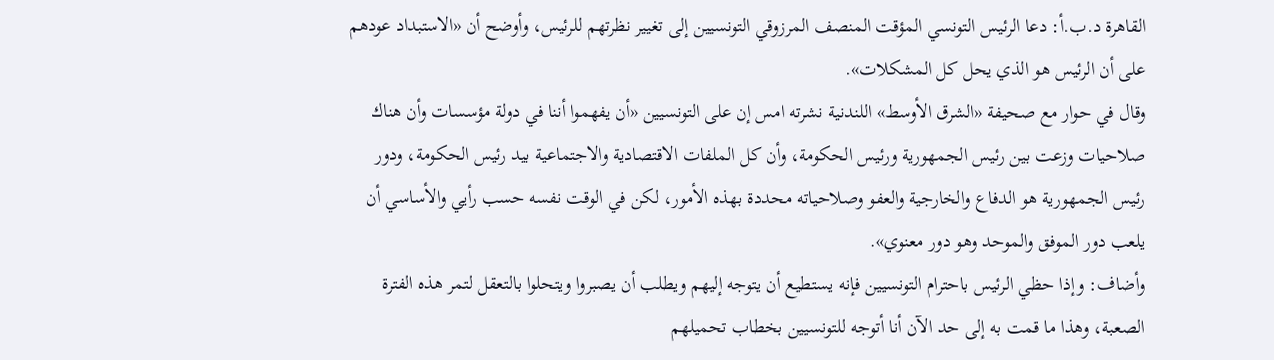القاهرة د.ب.أ: دعا الرئيس التونسي المؤقت المنصف المرزوقي التونسيين إلى تغيير نظرتهم للرئيس، وأوضح أن «الاستبداد عودهم على أن الرئيس هو الذي يحل كل المشكلات».
وقال في حوار مع صحيفة «الشرق الأوسط» اللندنية نشرته امس إن على التونسيين «أن يفهموا أننا في دولة مؤسسات وأن هناك صلاحيات وزعت بين رئيس الجمهورية ورئيس الحكومة، وأن كل الملفات الاقتصادية والاجتماعية بيد رئيس الحكومة، ودور رئيس الجمهورية هو الدفاع والخارجية والعفو وصلاحياته محددة بهذه الأمور، لكن في الوقت نفسه حسب رأيي والأساسي أن يلعب دور الموفق والموحد وهو دور معنوي».
وأضاف: وإذا حظي الرئيس باحترام التونسيين فإنه يستطيع أن يتوجه إليهم ويطلب أن يصبروا ويتحلوا بالتعقل لتمر هذه الفترة الصعبة، وهذا ما قمت به إلى حد الآن أنا أتوجه للتونسيين بخطاب تحميلهم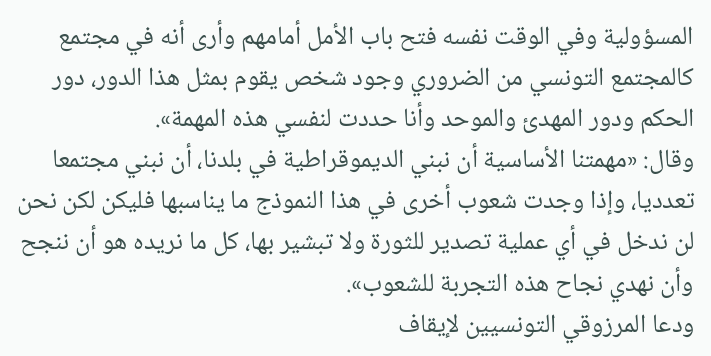المسؤولية وفي الوقت نفسه فتح باب الأمل أمامهم وأرى أنه في مجتمع كالمجتمع التونسي من الضروري وجود شخص يقوم بمثل هذا الدور، دور الحكم ودور المهدئ والموحد وأنا حددت لنفسي هذه المهمة».
وقال: «مهمتنا الأساسية أن نبني الديموقراطية في بلدنا، أن نبني مجتمعا تعدديا، وإذا وجدت شعوب أخرى في هذا النموذج ما يناسبها فليكن لكن نحن لن ندخل في أي عملية تصدير للثورة ولا تبشير بها، كل ما نريده هو أن ننجح وأن نهدي نجاح هذه التجربة للشعوب».
ودعا المرزوقي التونسيين لإيقاف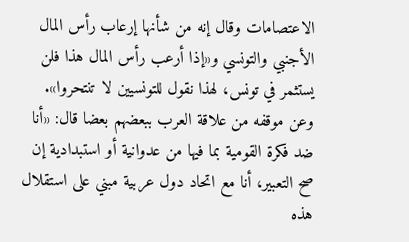الاعتصامات وقال إنه من شأنها إرعاب رأس المال الأجنبي والتونسي و«إذا أرعب رأس المال هذا فلن يستثمر في تونس، لهذا نقول للتونسيين لا تنتحروا».
وعن موقفه من علاقة العرب ببعضهم بعضا قال: «أنا ضد فكرة القومية بما فيها من عدوانية أو استبدادية إن صح التعبير، أنا مع اتحاد دول عربية مبني على استقلال هذه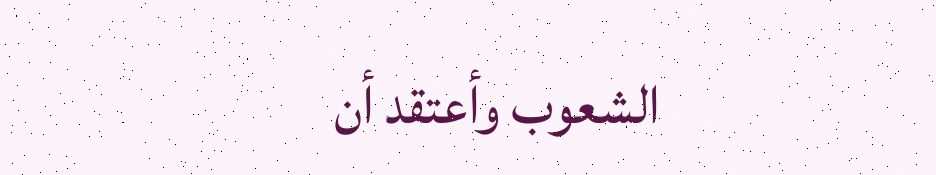الشعوب وأعتقد أن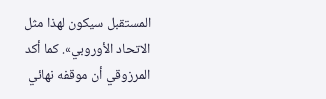المستقبل سيكون لهذا مثل الاتحاد الأوروبي». كما أكد المرزوقي أن موقفه نهائي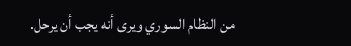من النظام السوري ويرى أنه يجب أن يرحل.